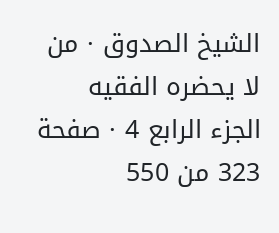الشيخ الصدوق · من لا يحضره الفقيه الجزء الرابع 4 · صفحة 323 من 550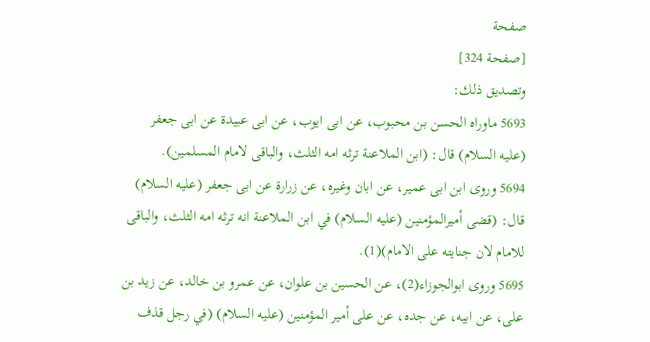صفحة
[صفحة 324]
وتصديق ذلك:
5693 ماوراه الحسن بن محبوب، عن ابى ايوب، عن ابى عبيدة عن ابى جعفر (عليه السلام) قال: (ابن الملاعنة ترثه امه الثلث، والباقى لامام المسلمين).
5694 وروى ابن ابى عمير، عن ابان وغيره، عن زرارة عن ابى جعفر (عليه السلام) قال: (قضى أميرالمؤمنين (عليه السلام) في ابن الملاعنة انه ترثه امه الثلث، والباقى للامام لان جنايته على الامام)(1).
5695 وروى ابوالجوزاء(2)، عن الحسين بن علوان، عن عمرو بن خالد، عن زيد بن على، عن ابيه، عن جده، عن على أمير المؤمنين (عليه السلام) (في رجل قذف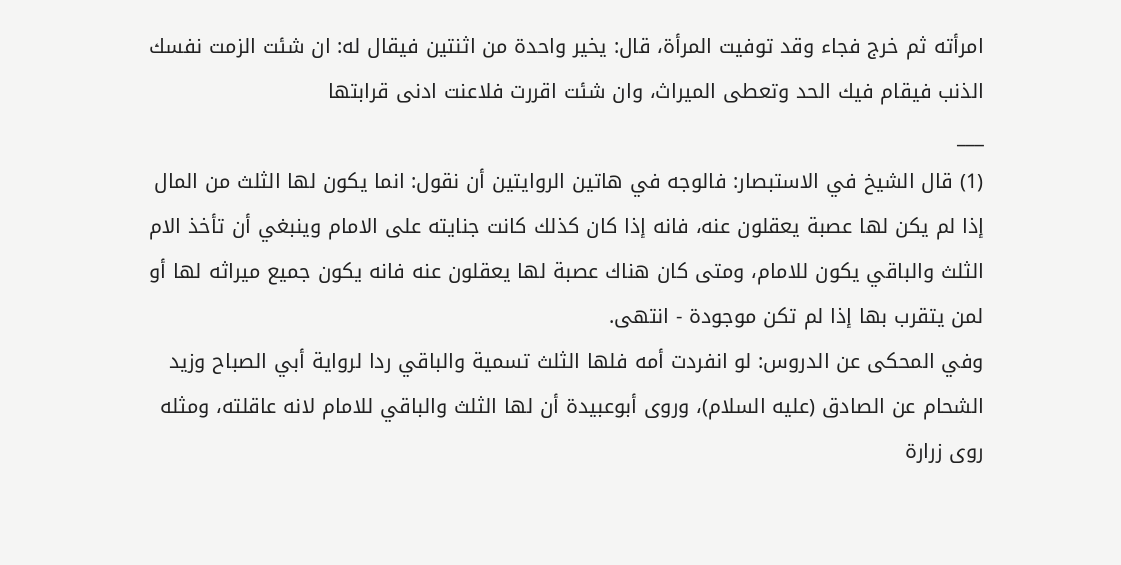امرأته ثم خرج فجاء وقد توفيت المرأة، قال: يخير واحدة من اثنتين فيقال له: ان شئت الزمت نفسك الذنب فيقام فيك الحد وتعطى الميراث، وان شئت اقررت فلاعنت ادنى قرابتها
___
(1) قال الشيخ في الاستبصار: فالوجه في هاتين الروايتين أن نقول: انما يكون لها الثلث من المال إذا لم يكن لها عصبة يعقلون عنه، فانه إذا كان كذلك كانت جنايته على الامام وينبغي أن تأخذ الام الثلث والباقي يكون للامام، ومتى كان هناك عصبة لها يعقلون عنه فانه يكون جميع ميراثه لها أو لمن يتقرب بها إذا لم تكن موجودة - انتهى.
وفي المحكى عن الدروس: لو انفردت أمه فلها الثلث تسمية والباقي ردا لرواية أبي الصباح وزيد الشحام عن الصادق (عليه السلام)، وروى أبوعبيدة أن لها الثلث والباقي للامام لانه عاقلته، ومثله روى زرارة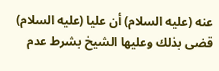عنه (عليه السلام) أن عليا (عليه السلام) قضى بذلك وعليها الشيخ بشرط عدم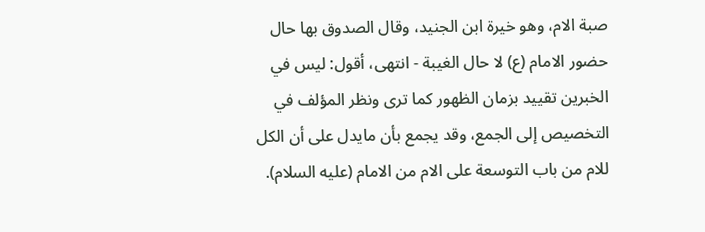صبة الام، وهو خيرة ابن الجنيد، وقال الصدوق بها حال حضور الامام (ع) لا حال الغيبة - انتهى، أقول: ليس في الخبرين تقييد بزمان الظهور كما ترى ونظر المؤلف في التخصيص إلى الجمع، وقد يجمع بأن مايدل على أن الكل للام من باب التوسعة على الام من الامام (عليه السلام).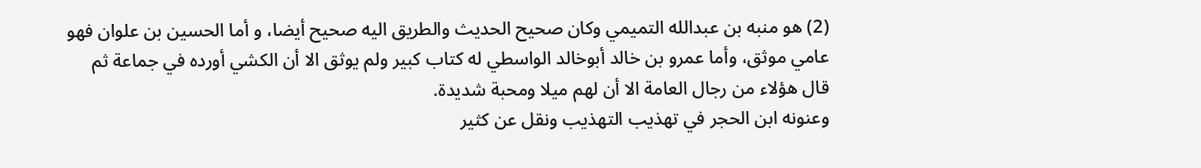(2) هو منبه بن عبدالله التميمي وكان صحيح الحديث والطريق اليه صحيح أيضا، و أما الحسين بن علوان فهو عامي موثق، وأما عمرو بن خالد أبوخالد الواسطي له كتاب كبير ولم يوثق الا أن الكشي أورده في جماعة ثم قال هؤلاء من رجال العامة الا أن لهم ميلا ومحبة شديدة.
وعنونه ابن الحجر في تهذيب التهذيب ونقل عن كثير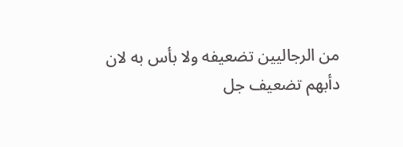من الرجاليين تضعيفه ولا بأس به لان دأبهم تضعيف جل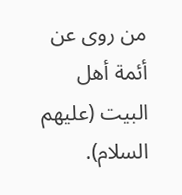من روى عن أئمة أهل البيت (عليهم السلام).